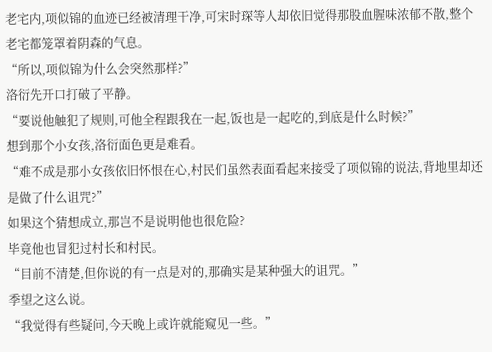老宅内,项似锦的血迹已经被清理干净,可宋时琛等人却依旧觉得那股血腥味浓郁不散,整个老宅都笼罩着阴森的气息。
“所以,项似锦为什么会突然那样?”
洛衍先开口打破了平静。
“要说他触犯了规则,可他全程跟我在一起,饭也是一起吃的,到底是什么时候?”
想到那个小女孩,洛衍面色更是难看。
“难不成是那小女孩依旧怀恨在心,村民们虽然表面看起来接受了项似锦的说法,背地里却还是做了什么诅咒?”
如果这个猜想成立,那岂不是说明他也很危险?
毕竟他也冒犯过村长和村民。
“目前不清楚,但你说的有一点是对的,那确实是某种强大的诅咒。”
季望之这么说。
“我觉得有些疑问,今天晚上或许就能窥见一些。”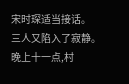宋时琛适当接话。
三人又陷入了寂静。
晚上十一点,村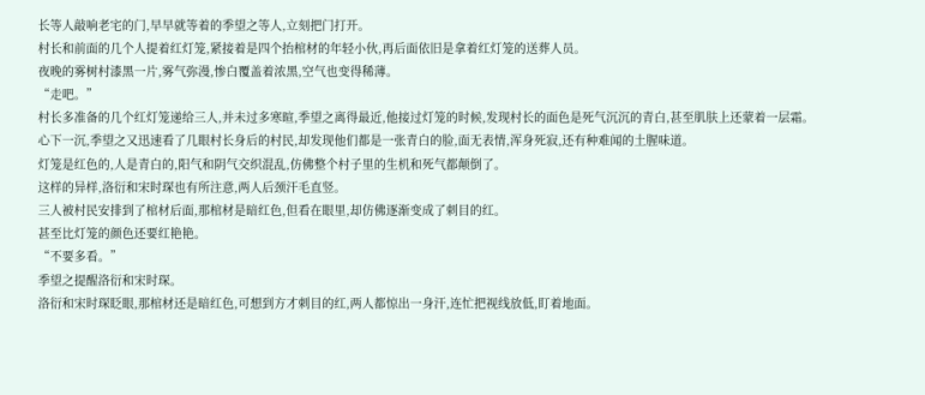长等人敲响老宅的门,早早就等着的季望之等人,立刻把门打开。
村长和前面的几个人提着红灯笼,紧接着是四个抬棺材的年轻小伙,再后面依旧是拿着红灯笼的送葬人员。
夜晚的雾树村漆黑一片,雾气弥漫,惨白覆盖着浓黑,空气也变得稀薄。
“走吧。”
村长多准备的几个红灯笼递给三人,并未过多寒暄,季望之离得最近,他接过灯笼的时候,发现村长的面色是死气沉沉的青白,甚至肌肤上还蒙着一层霜。
心下一沉,季望之又迅速看了几眼村长身后的村民,却发现他们都是一张青白的脸,面无表情,浑身死寂,还有种难闻的土腥味道。
灯笼是红色的,人是青白的,阳气和阴气交织混乱,仿佛整个村子里的生机和死气都颠倒了。
这样的异样,洛衍和宋时琛也有所注意,两人后颈汗毛直竖。
三人被村民安排到了棺材后面,那棺材是暗红色,但看在眼里,却仿佛逐渐变成了刺目的红。
甚至比灯笼的颜色还要红艳艳。
“不要多看。”
季望之提醒洛衍和宋时琛。
洛衍和宋时琛眨眼,那棺材还是暗红色,可想到方才刺目的红,两人都惊出一身汗,连忙把视线放低,盯着地面。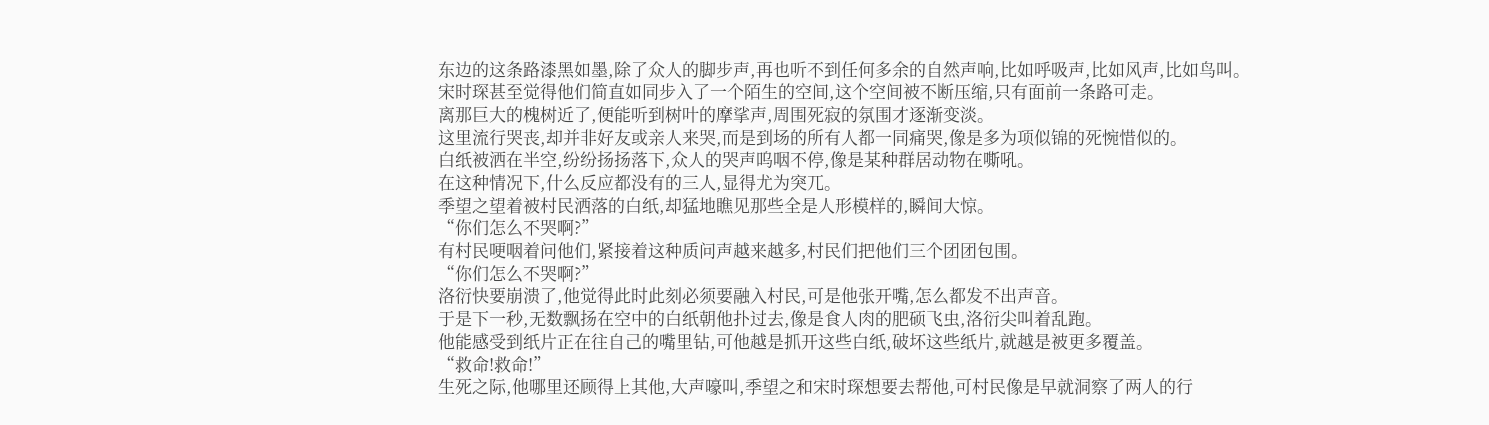东边的这条路漆黑如墨,除了众人的脚步声,再也听不到任何多余的自然声响,比如呼吸声,比如风声,比如鸟叫。
宋时琛甚至觉得他们简直如同步入了一个陌生的空间,这个空间被不断压缩,只有面前一条路可走。
离那巨大的槐树近了,便能听到树叶的摩挲声,周围死寂的氛围才逐渐变淡。
这里流行哭丧,却并非好友或亲人来哭,而是到场的所有人都一同痛哭,像是多为项似锦的死惋惜似的。
白纸被洒在半空,纷纷扬扬落下,众人的哭声呜咽不停,像是某种群居动物在嘶吼。
在这种情况下,什么反应都没有的三人,显得尤为突兀。
季望之望着被村民洒落的白纸,却猛地瞧见那些全是人形模样的,瞬间大惊。
“你们怎么不哭啊?”
有村民哽咽着问他们,紧接着这种质问声越来越多,村民们把他们三个团团包围。
“你们怎么不哭啊?”
洛衍快要崩溃了,他觉得此时此刻必须要融入村民,可是他张开嘴,怎么都发不出声音。
于是下一秒,无数飘扬在空中的白纸朝他扑过去,像是食人肉的肥硕飞虫,洛衍尖叫着乱跑。
他能感受到纸片正在往自己的嘴里钻,可他越是抓开这些白纸,破坏这些纸片,就越是被更多覆盖。
“救命!救命!”
生死之际,他哪里还顾得上其他,大声嚎叫,季望之和宋时琛想要去帮他,可村民像是早就洞察了两人的行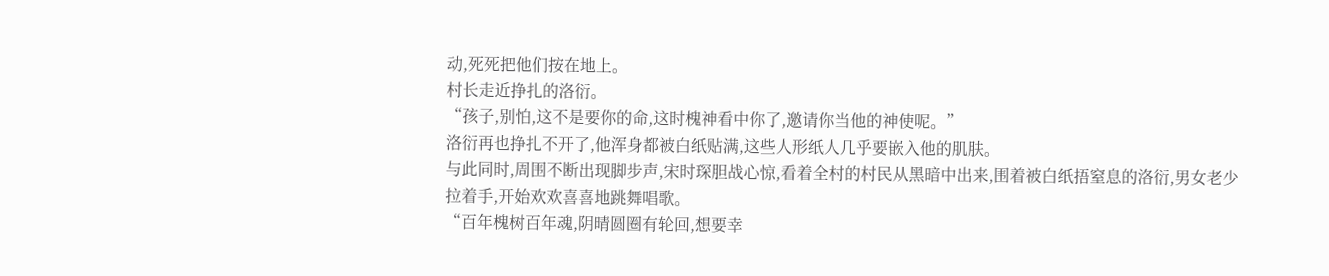动,死死把他们按在地上。
村长走近挣扎的洛衍。
“孩子,别怕,这不是要你的命,这时槐神看中你了,邀请你当他的神使呢。”
洛衍再也挣扎不开了,他浑身都被白纸贴满,这些人形纸人几乎要嵌入他的肌肤。
与此同时,周围不断出现脚步声,宋时琛胆战心惊,看着全村的村民从黑暗中出来,围着被白纸捂窒息的洛衍,男女老少拉着手,开始欢欢喜喜地跳舞唱歌。
“百年槐树百年魂,阴晴圆圈有轮回,想要幸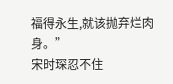福得永生,就该抛弃烂肉身。”
宋时琛忍不住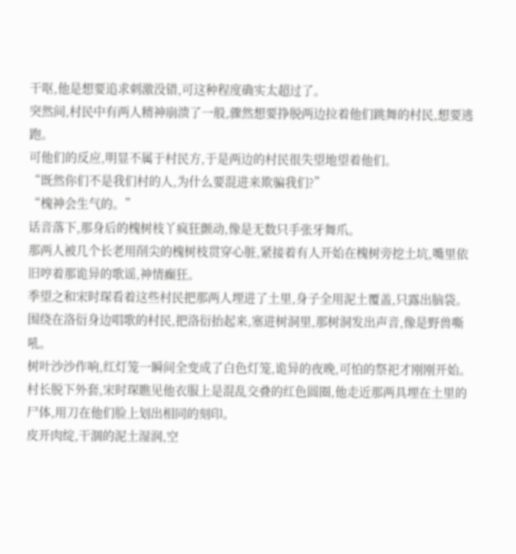干呕,他是想要追求刺激没错,可这种程度确实太超过了。
突然间,村民中有两人精神崩溃了一般,骤然想要挣脱两边拉着他们跳舞的村民,想要逃跑。
可他们的反应,明显不属于村民方,于是两边的村民很失望地望着他们。
“既然你们不是我们村的人,为什么要混进来欺骗我们?”
“槐神会生气的。”
话音落下,那身后的槐树枝丫疯狂颤动,像是无数只手张牙舞爪。
那两人被几个长老用削尖的槐树枝贯穿心脏,紧接着有人开始在槐树旁挖土坑,嘴里依旧哼着那诡异的歌谣,神情癫狂。
季望之和宋时琛看着这些村民把那两人埋进了土里,身子全用泥土覆盖,只露出脑袋。
围绕在洛衍身边唱歌的村民,把洛衍抬起来,塞进树洞里,那树洞发出声音,像是野兽嘶吼。
树叶沙沙作响,红灯笼一瞬间全变成了白色灯笼,诡异的夜晚,可怕的祭祀才刚刚开始。
村长脱下外套,宋时琛瞧见他衣服上是混乱交叠的红色圆圈,他走近那两具埋在土里的尸体,用刀在他们脸上划出相同的刻印。
皮开肉绽,干涸的泥土湿润,空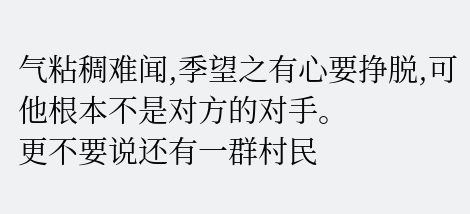气粘稠难闻,季望之有心要挣脱,可他根本不是对方的对手。
更不要说还有一群村民